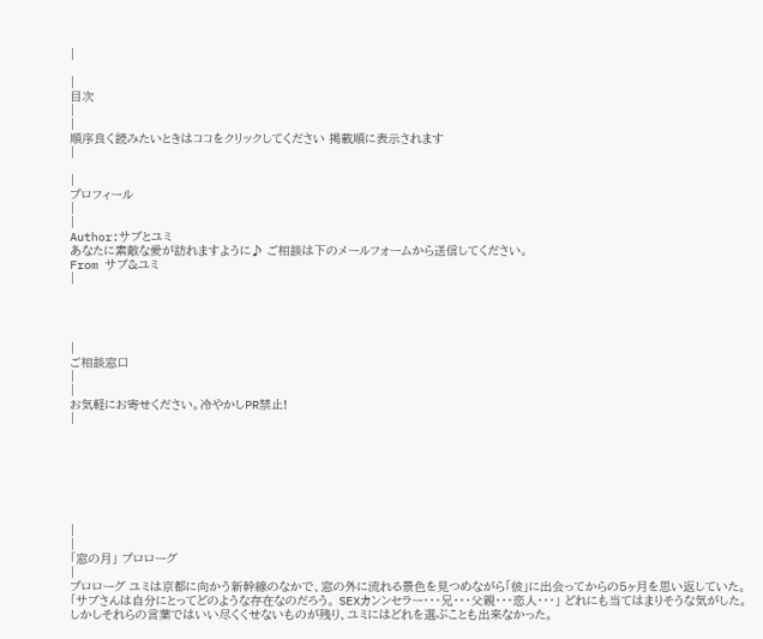|

|
目次
|
|
順序良く読みたいときはココをクリックしてください 掲載順に表示されます
|

|
プロフィール
|
|
Author:サブとユミ
あなたに素敵な愛が訪れますように♪ ご相談は下のメールフォームから送信してください。
From サブ&ユミ
|




|
ご相談窓口
|
|
お気軽にお寄せください。冷やかしPR禁止!
|







|
|
「窓の月」 プロローグ
|
プロローグ ユミは京都に向かう新幹線のなかで、窓の外に流れる景色を見つめながら「彼」に出会ってからの5ヶ月を思い返していた。
「サブさんは自分にとってどのような存在なのだろう。 SEXカンンセラー・・・兄・・・父親・・・恋人・・・」 どれにも当てはまりそうな気がした。 しかしそれらの言葉ではいい尽くくせないものが残り、ユミにはどれを選ぶことも出来なかった。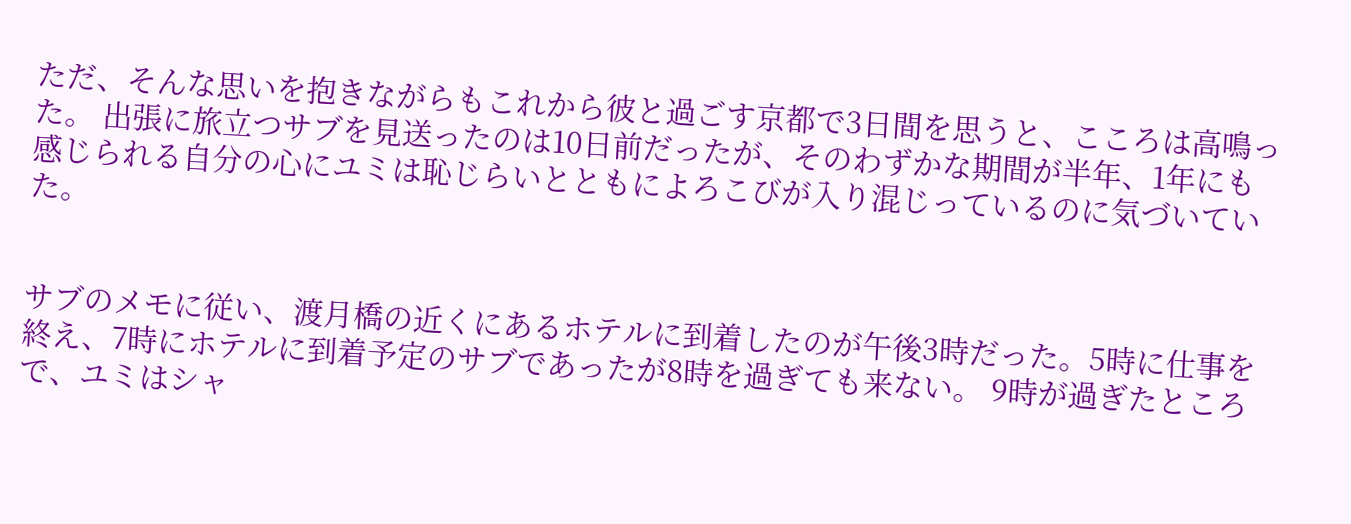ただ、そんな思いを抱きながらもこれから彼と過ごす京都で3日間を思うと、こころは高鳴った。 出張に旅立つサブを見送ったのは10日前だったが、そのわずかな期間が半年、1年にも感じられる自分の心にユミは恥じらいとともによろこびが入り混じっているのに気づいていた。


サブのメモに従い、渡月橋の近くにあるホテルに到着したのが午後3時だった。5時に仕事を終え、7時にホテルに到着予定のサブであったが8時を過ぎても来ない。 9時が過ぎたところで、ユミはシャ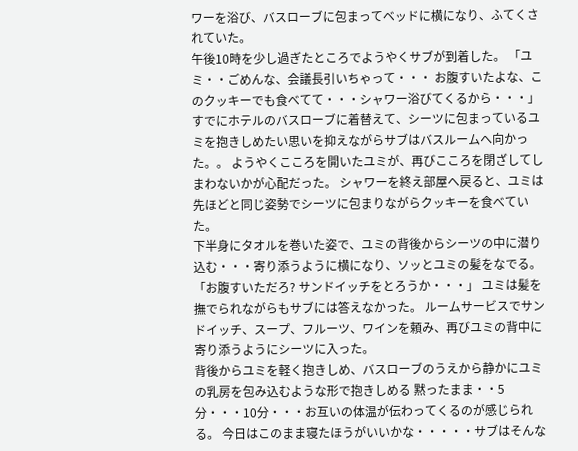ワーを浴び、バスローブに包まってベッドに横になり、ふてくされていた。
午後10時を少し過ぎたところでようやくサブが到着した。 「ユミ・・ごめんな、会議長引いちゃって・・・ お腹すいたよな、このクッキーでも食べてて・・・シャワー浴びてくるから・・・」 すでにホテルのバスローブに着替えて、シーツに包まっているユミを抱きしめたい思いを抑えながらサブはバスルームへ向かった。。 ようやくこころを開いたユミが、再びこころを閉ざしてしまわないかが心配だった。 シャワーを終え部屋へ戻ると、ユミは先ほどと同じ姿勢でシーツに包まりながらクッキーを食べていた。
下半身にタオルを巻いた姿で、ユミの背後からシーツの中に潜り込む・・・寄り添うように横になり、ソッとユミの髪をなでる。 「お腹すいただろ? サンドイッチをとろうか・・・」 ユミは髪を撫でられながらもサブには答えなかった。 ルームサービスでサンドイッチ、スープ、フルーツ、ワインを頼み、再びユミの背中に寄り添うようにシーツに入った。
背後からユミを軽く抱きしめ、バスローブのうえから静かにユミの乳房を包み込むような形で抱きしめる 黙ったまま・・5分・・・10分・・・お互いの体温が伝わってくるのが感じられる。 今日はこのまま寝たほうがいいかな・・・・・サブはそんな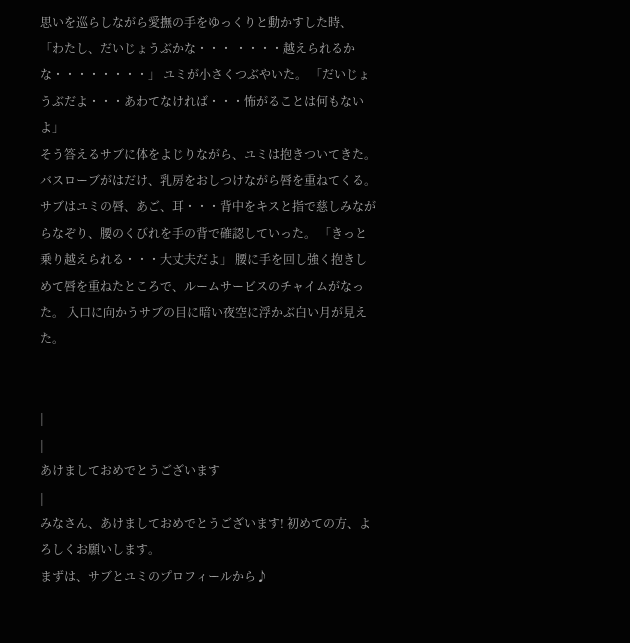思いを巡らしながら愛撫の手をゆっくりと動かすした時、 「わたし、だいじょうぶかな・・・ ・・・・越えられるかな・・・・・・・・」 ユミが小さくつぶやいた。 「だいじょうぶだよ・・・あわてなければ・・・怖がることは何もないよ」
そう答えるサブに体をよじりながら、ユミは抱きついてきた。 バスローブがはだけ、乳房をおしつけながら唇を重ねてくる。 サブはユミの唇、あご、耳・・・背中をキスと指で慈しみながらなぞり、腰のくびれを手の背で確認していった。 「きっと乗り越えられる・・・大丈夫だよ」 腰に手を回し強く抱きしめて唇を重ねたところで、ルームサービスのチャイムがなった。 入口に向かうサブの目に暗い夜空に浮かぶ白い月が見えた。


|
|
あけましておめでとうございます
|
みなさん、あけましておめでとうございます! 初めての方、よろしくお願いします。
まずは、サブとユミのプロフィールから♪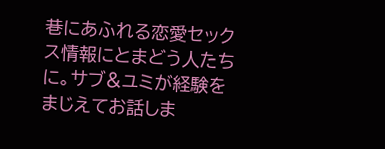巷にあふれる恋愛セックス情報にとまどう人たちに。サブ&ユミが経験をまじえてお話しま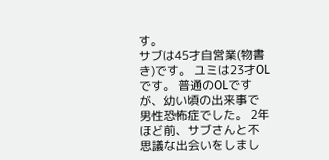す。
サブは45才自営業(物書き)です。 ユミは23才OLです。 普通のOLですが、幼い頃の出来事で男性恐怖症でした。 2年ほど前、サブさんと不思議な出会いをしまし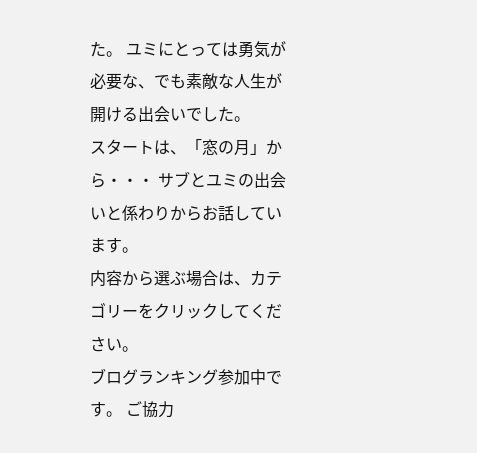た。 ユミにとっては勇気が必要な、でも素敵な人生が開ける出会いでした。
スタートは、「窓の月」から・・・ サブとユミの出会いと係わりからお話しています。
内容から選ぶ場合は、カテゴリーをクリックしてください。
ブログランキング参加中です。 ご協力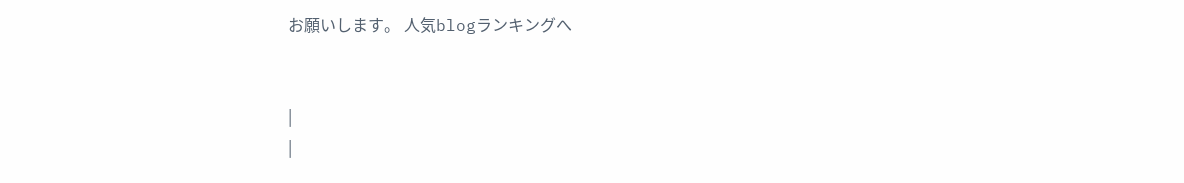お願いします。 人気blogランキングへ


|
|